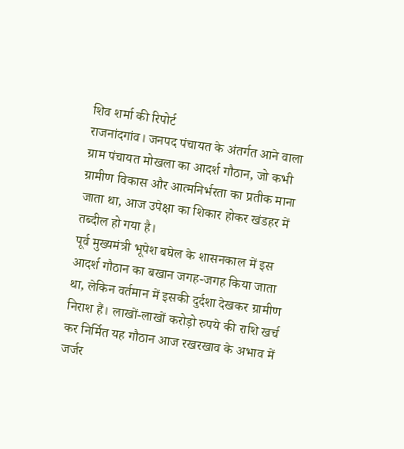शिव शर्मा की रिपोर्ट
राजनांदगांव। जनपद पंचायत के अंतर्गत आने वाला ग्राम पंचायत मोखला का आदर्श गौठान, जो कभी ग्रामीण विकास और आत्मनिर्भरता का प्रतीक माना जाता था, आज उपेक्षा का शिकार होकर खंडहर में तब्दील हो गया है।
पूर्व मुख्यमंत्री भूपेश बघेल के शासनकाल में इस आदर्श गौठान का बखान जगह-जगह किया जाता था, लेकिन वर्तमान में इसकी दुर्दशा देखकर ग्रामीण निराश हैं। लाखों-लाखों करोड़ो रुपये की राशि खर्च कर निर्मित यह गौठान आज रखरखाव के अभाव में जर्जर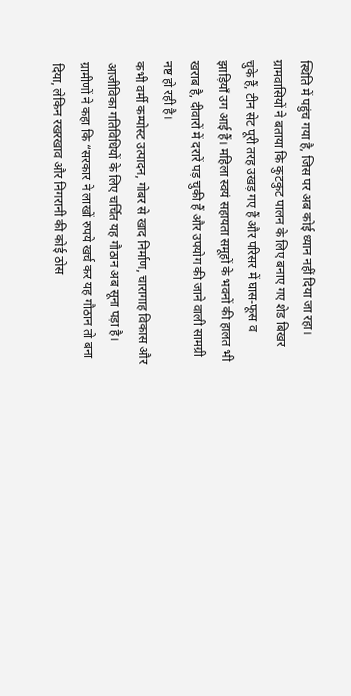स्थिति में पहुंच गया है, जिस पर अब कोई ध्यान नहीं दिया जा रहा।
ग्रामवासियों ने बताया कि कुटकुट पालन के लिए बनाए गए शेड बिखर चुके हैं, टीन सेट पूरी तरह उखड़ गए हैं और परिसर में घास-फूस व झाड़ियाँ उग आई हैं। महिला स्वयं सहायता समूहों के भवनों की हालत भी खराब है, दीवारों में दरारें पड़ चुकी हैं और उपयोग की जाने वाली सामग्री नष्ट हो रही है।
कभी वर्मी कम्पोस्ट उत्पादन, गोबर से खाद निर्माण, चारागाह विकास और आजीविका गतिविधियों के लिए चर्चित यह गौठान अब सूना पड़ा है। ग्रामीणों ने कहा कि “सरकार ने लाखों रुपये खर्च कर यह गौठान तो बना दिया, लेकिन रखरखाव और निगरानी की कोई ठोस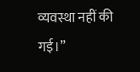व्यवस्था नहीं की गई।”